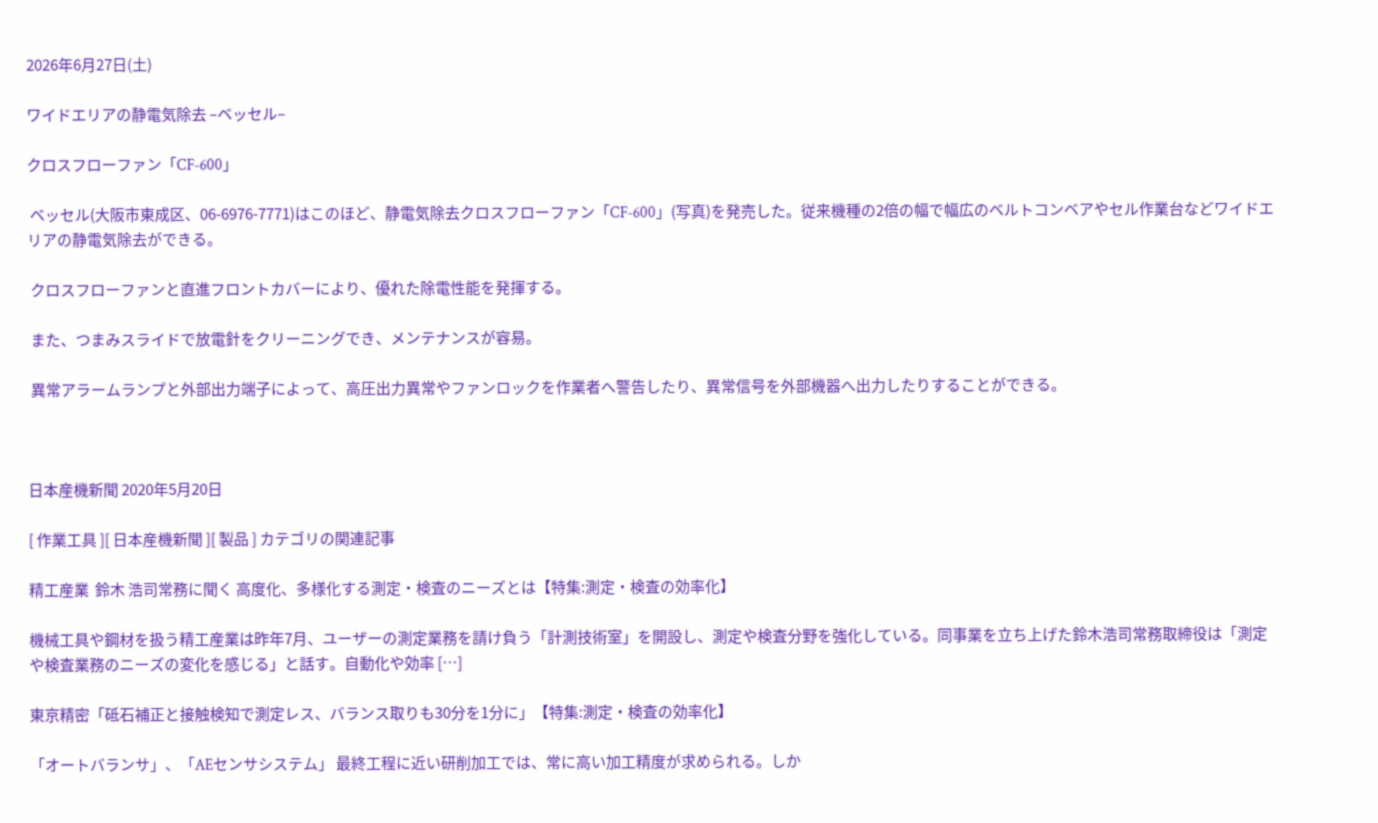2026年6月27日(土)

ワイドエリアの静電気除去 –ベッセル–

クロスフローファン「CF‐600」

 ベッセル(大阪市東成区、06-6976-7771)はこのほど、静電気除去クロスフローファン「CF‐600」(写真)を発売した。従来機種の2倍の幅で幅広のベルトコンベアやセル作業台などワイドエリアの静電気除去ができる。

 クロスフローファンと直進フロントカバーにより、優れた除電性能を発揮する。

 また、つまみスライドで放電針をクリーニングでき、メンテナンスが容易。

 異常アラームランプと外部出力端子によって、高圧出力異常やファンロックを作業者へ警告したり、異常信号を外部機器へ出力したりすることができる。



日本産機新聞 2020年5月20日

[ 作業工具 ][ 日本産機新聞 ][ 製品 ] カテゴリの関連記事

精工産業  鈴木 浩司常務に聞く 高度化、多様化する測定・検査のニーズとは【特集:測定・検査の効率化】

機械工具や鋼材を扱う精工産業は昨年7月、ユーザーの測定業務を請け負う「計測技術室」を開設し、測定や検査分野を強化している。同事業を立ち上げた鈴木浩司常務取締役は「測定や検査業務のニーズの変化を感じる」と話す。自動化や効率 […]

東京精密「砥石補正と接触検知で測定レス、バランス取りも30分を1分に」【特集:測定・検査の効率化】

「オートバランサ」、「AEセンサシステム」 最終工程に近い研削加工では、常に高い加工精度が求められる。しか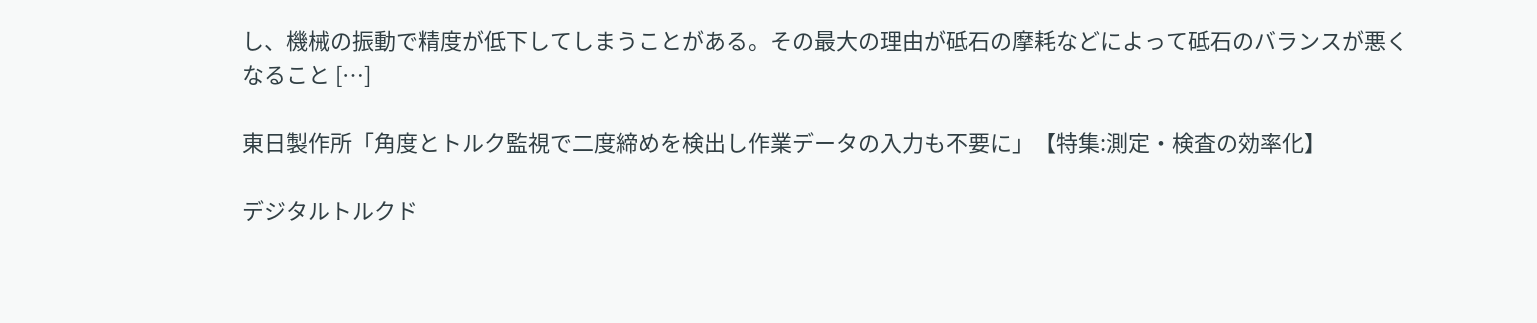し、機械の振動で精度が低下してしまうことがある。その最大の理由が砥石の摩耗などによって砥石のバランスが悪くなること […]

東日製作所「角度とトルク監視で二度締めを検出し作業データの入力も不要に」【特集:測定・検査の効率化】

デジタルトルクド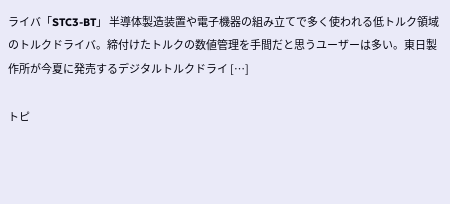ライバ「STC3-BT」 半導体製造装置や電子機器の組み立てで多く使われる低トルク領域のトルクドライバ。締付けたトルクの数値管理を手間だと思うユーザーは多い。東日製作所が今夏に発売するデジタルトルクドライ […]

トピ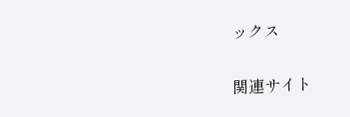ックス

関連サイト